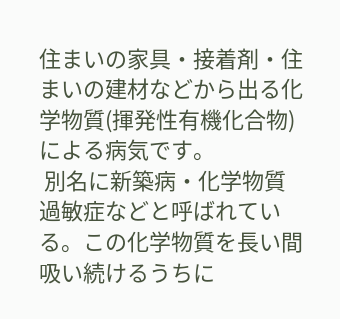住まいの家具・接着剤・住まいの建材などから出る化学物質(揮発性有機化合物)による病気です。
 別名に新築病・化学物質過敏症などと呼ばれている。この化学物質を長い間吸い続けるうちに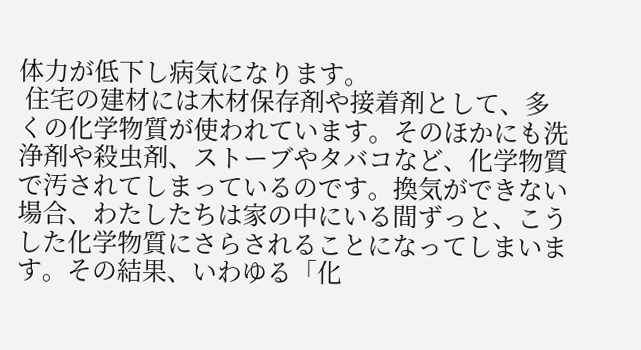体力が低下し病気になります。
 住宅の建材には木材保存剤や接着剤として、多くの化学物質が使われています。そのほかにも洗浄剤や殺虫剤、ストーブやタバコなど、化学物質で汚されてしまっているのです。換気ができない場合、わたしたちは家の中にいる間ずっと、こうした化学物質にさらされることになってしまいます。その結果、いわゆる「化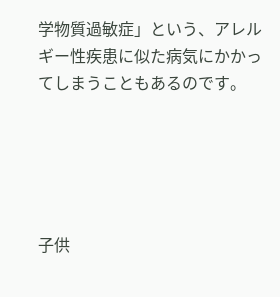学物質過敏症」という、アレルギー性疾患に似た病気にかかってしまうこともあるのです。





子供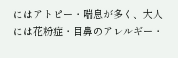にはアトピー・喘息が多く、大人には花粉症・目鼻のアレルギー・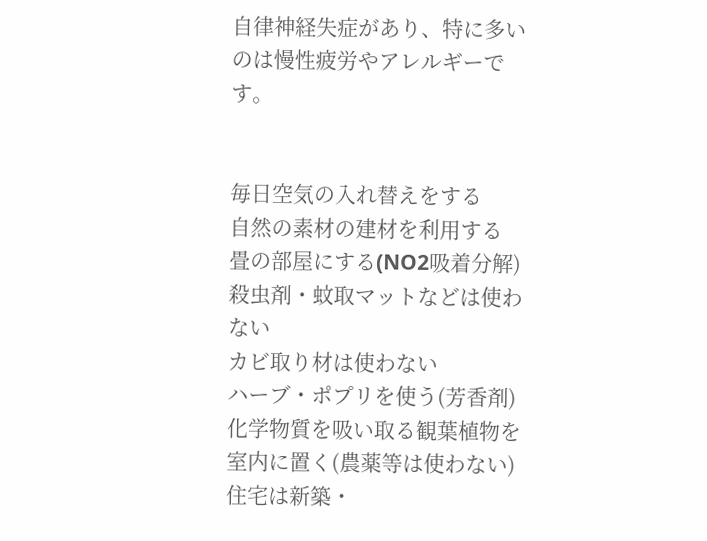自律神経失症があり、特に多いのは慢性疲労やアレルギーです。


毎日空気の入れ替えをする
自然の素材の建材を利用する
畳の部屋にする(NO2吸着分解)
殺虫剤・蚊取マットなどは使わない
カビ取り材は使わない
ハーブ・ポプリを使う(芳香剤)
化学物質を吸い取る観葉植物を室内に置く(農薬等は使わない)
住宅は新築・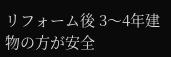リフォーム後 3〜4年建物の方が安全